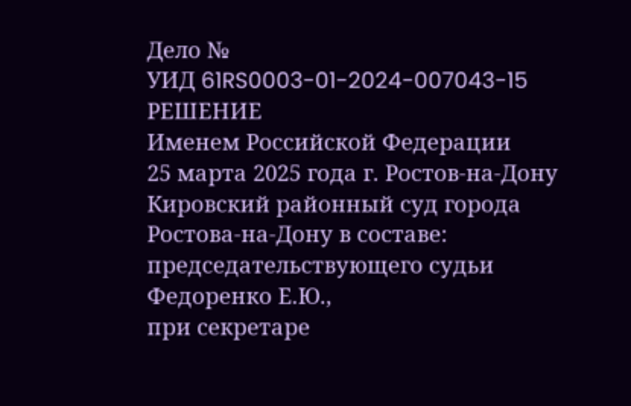Дело №
УИД 61RS0003-01-2024-007043-15
РЕШЕНИЕ
Именем Российской Федерации
25 марта 2025 года г. Ростов-на-Дону
Кировский районный суд города Ростова-на-Дону в составе:
председательствующего судьи Федоренко Е.Ю.,
при секретаре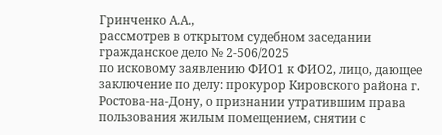Гринченко А.А.,
рассмотрев в открытом судебном заседании гражданское дело № 2-506/2025
по исковому заявлению ФИО1 к ФИО2, лицо, дающее заключение по делу: прокурор Кировского района г. Ростова-на-Дону, о признании утратившим права пользования жилым помещением, снятии с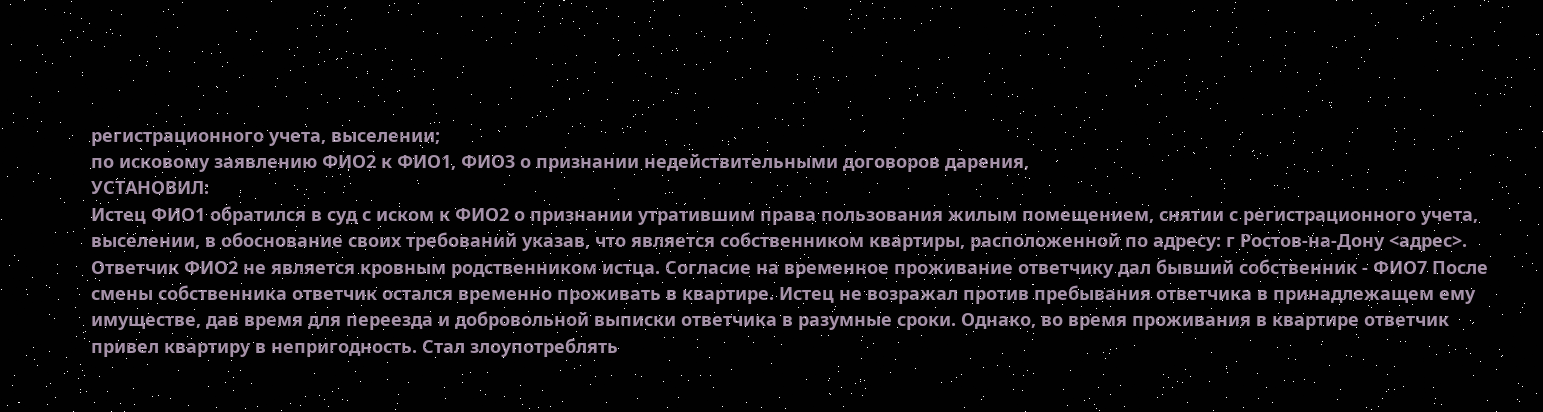регистрационного учета, выселении;
по исковому заявлению ФИО2 к ФИО1, ФИО3 о признании недействительными договоров дарения,
УСТАНОВИЛ:
Истец ФИО1 обратился в суд с иском к ФИО2 о признании утратившим права пользования жилым помещением, снятии с регистрационного учета, выселении, в обоснование своих требований указав, что является собственником квартиры, расположенной по адресу: г Ростов-на-Дону <адрес>. Ответчик ФИО2 не является кровным родственником истца. Согласие на временное проживание ответчику дал бывший собственник - ФИО7 После смены собственника ответчик остался временно проживать в квартире. Истец не возражал против пребывания ответчика в принадлежащем ему имуществе, дав время для переезда и добровольной выписки ответчика в разумные сроки. Однако, во время проживания в квартире ответчик привел квартиру в непригодность. Стал злоупотреблять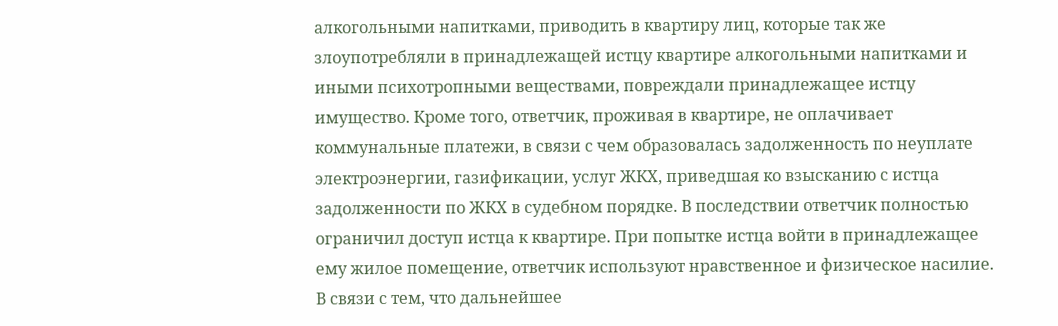алкогольными напитками, приводить в квартиру лиц, которые так же злоупотребляли в принадлежащей истцу квартире алкогольными напитками и иными психотропными веществами, повреждали принадлежащее истцу имущество. Кроме того, ответчик, проживая в квартире, не оплачивает коммунальные платежи, в связи с чем образовалась задолженность по неуплате электроэнергии, газификации, услуг ЖКХ, приведшая ко взысканию с истца задолженности по ЖКХ в судебном порядке. В последствии ответчик полностью ограничил доступ истца к квартире. При попытке истца войти в принадлежащее ему жилое помещение, ответчик используют нравственное и физическое насилие. В связи с тем, что дальнейшее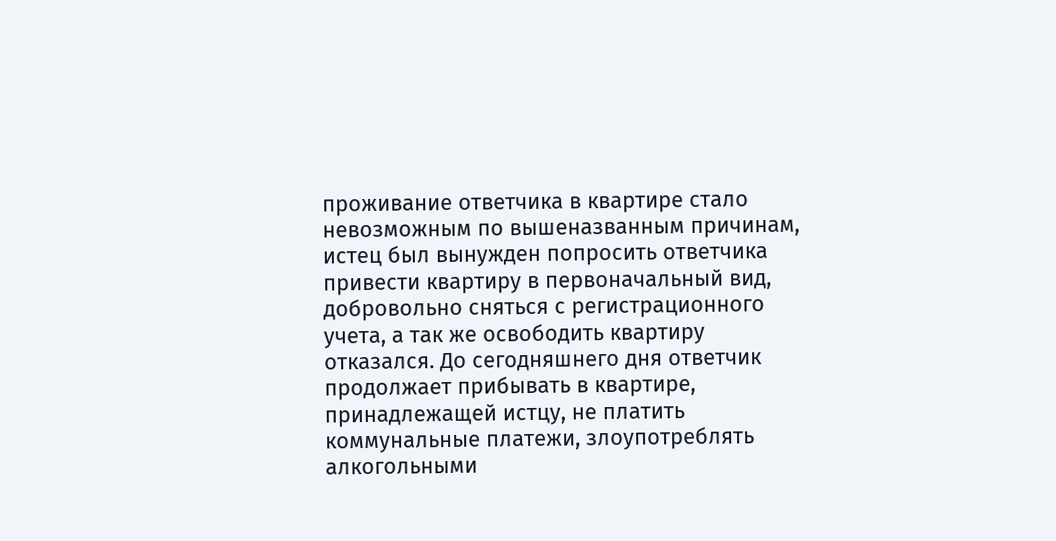проживание ответчика в квартире стало невозможным по вышеназванным причинам, истец был вынужден попросить ответчика привести квартиру в первоначальный вид, добровольно сняться с регистрационного учета, а так же освободить квартиру отказался. До сегодняшнего дня ответчик продолжает прибывать в квартире, принадлежащей истцу, не платить коммунальные платежи, злоупотреблять алкогольными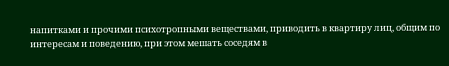напитками и прочими психотропными веществами, приводить в квартиру лиц, общим по интересам и поведению, при этом мешать соседям в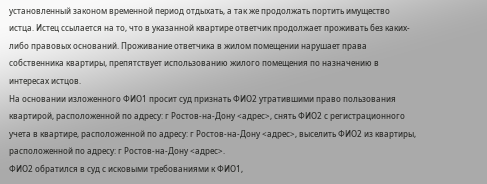установленный законом временной период отдыхать, а так же продолжать портить имущество истца. Истец ссылается на то, что в указанной квартире ответчик продолжает проживать без каких-либо правовых оснований. Проживание ответчика в жилом помещении нарушает права собственника квартиры, препятствует использованию жилого помещения по назначению в интересах истцов.
На основании изложенного ФИО1 просит суд признать ФИО2 утратившими право пользования квартирой, расположенной по адресу: г Ростов-на-Дону <адрес>, снять ФИО2 с регистрационного учета в квартире, расположенной по адресу: г Ростов-на-Дону <адрес>, выселить ФИО2 из квартиры, расположенной по адресу: г Ростов-на-Дону <адрес>.
ФИО2 обратился в суд с исковыми требованиями к ФИО1,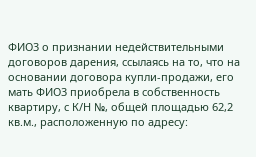ФИО3 о признании недействительными договоров дарения, ссылаясь на то, что на основании договора купли-продажи, его мать ФИО3 приобрела в собственность квартиру, с К/Н №, общей площадью 62,2 кв.м., расположенную по адресу: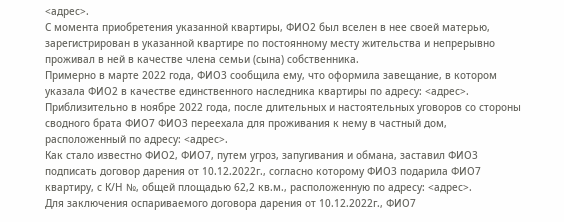<адрес>.
С момента приобретения указанной квартиры, ФИО2 был вселен в нее своей матерью, зарегистрирован в указанной квартире по постоянному месту жительства и непрерывно проживал в ней в качестве члена семьи (сына) собственника.
Примерно в марте 2022 года, ФИО3 сообщила ему, что оформила завещание, в котором указала ФИО2 в качестве единственного наследника квартиры по адресу: <адрес>.
Приблизительно в ноябре 2022 года, после длительных и настоятельных уговоров со стороны сводного брата ФИО7 ФИО3 переехала для проживания к нему в частный дом, расположенный по адресу: <адрес>.
Как стало известно ФИО2, ФИО7, путем угроз, запугивания и обмана, заставил ФИО3 подписать договор дарения от 10.12.2022г., согласно которому ФИО3 подарила ФИО7 квартиру, с К/Н №, общей площадью 62,2 кв.м., расположенную по адресу: <адрес>.
Для заключения оспариваемого договора дарения от 10.12.2022г., ФИО7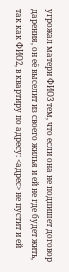угрожал матери ФИО3 тем, что если она не подпишет договор дарения, он её выселит из своего жилья и ей не где будет жить, так как ФИО2, в квартиру по адресу: <адрес> не пустит и ей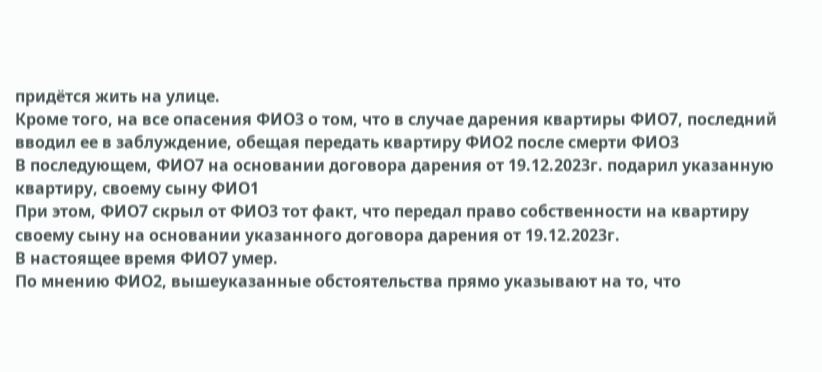придётся жить на улице.
Кроме того, на все опасения ФИО3 о том, что в случае дарения квартиры ФИО7, последний вводил ее в заблуждение, обещая передать квартиру ФИО2 после смерти ФИО3
В последующем, ФИО7 на основании договора дарения от 19.12.2023г. подарил указанную квартиру, своему сыну ФИО1
При этом, ФИО7 скрыл от ФИО3 тот факт, что передал право собственности на квартиру своему сыну на основании указанного договора дарения от 19.12.2023г.
В настоящее время ФИО7 умер.
По мнению ФИО2, вышеуказанные обстоятельства прямо указывают на то, что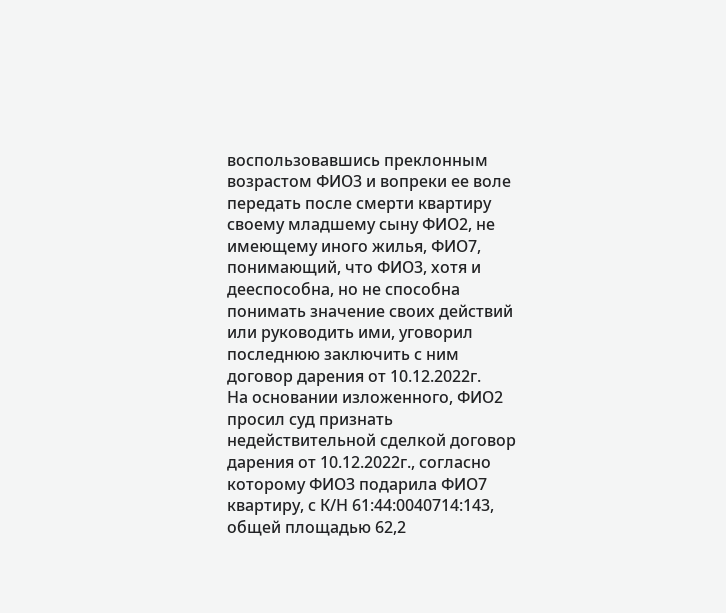воспользовавшись преклонным возрастом ФИО3 и вопреки ее воле передать после смерти квартиру своему младшему сыну ФИО2, не имеющему иного жилья, ФИО7, понимающий, что ФИО3, хотя и дееспособна, но не способна понимать значение своих действий или руководить ими, уговорил последнюю заключить с ним договор дарения от 10.12.2022г.
На основании изложенного, ФИО2 просил суд признать недействительной сделкой договор дарения от 10.12.2022г., согласно которому ФИО3 подарила ФИО7 квартиру, с К/Н 61:44:0040714:143, общей площадью 62,2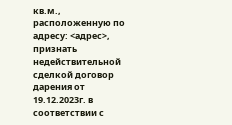кв.м., расположенную по адресу: <адрес>, признать недействительной сделкой договор дарения от 19.12.2023г. в соответствии с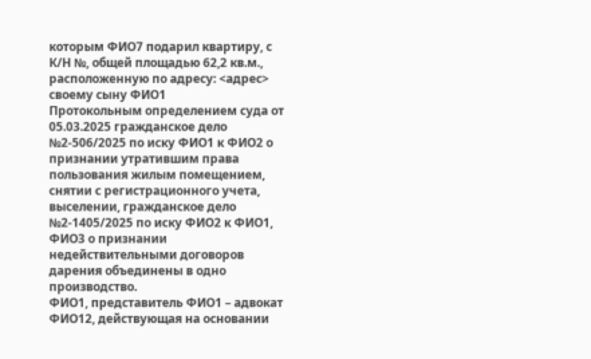которым ФИО7 подарил квартиру, с К/Н №, общей площадью 62,2 кв.м., расположенную по адресу: <адрес> своему сыну ФИО1
Протокольным определением суда от 05.03.2025 гражданское дело №2-506/2025 по иску ФИО1 к ФИО2 о признании утратившим права пользования жилым помещением, снятии с регистрационного учета, выселении, гражданское дело №2-1405/2025 по иску ФИО2 к ФИО1, ФИО3 о признании недействительными договоров дарения объединены в одно производство.
ФИО1, представитель ФИО1 – адвокат ФИО12, действующая на основании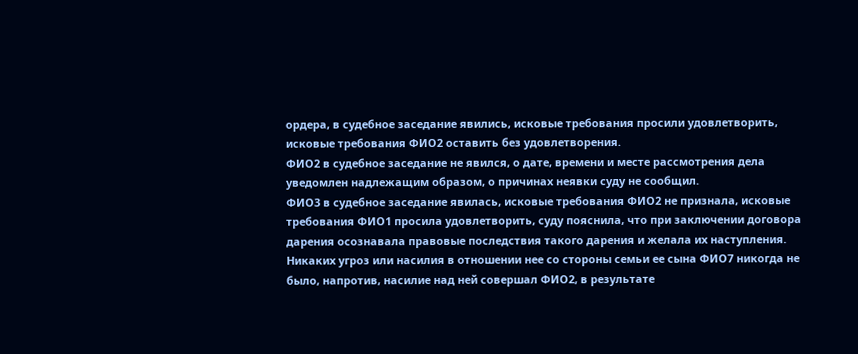ордера, в судебное заседание явились, исковые требования просили удовлетворить, исковые требования ФИО2 оставить без удовлетворения.
ФИО2 в судебное заседание не явился, о дате, времени и месте рассмотрения дела уведомлен надлежащим образом, о причинах неявки суду не сообщил.
ФИО3 в судебное заседание явилась, исковые требования ФИО2 не признала, исковые требования ФИО1 просила удовлетворить, суду пояснила, что при заключении договора дарения осознавала правовые последствия такого дарения и желала их наступления. Никаких угроз или насилия в отношении нее со стороны семьи ее сына ФИО7 никогда не было, напротив, насилие над ней совершал ФИО2, в результате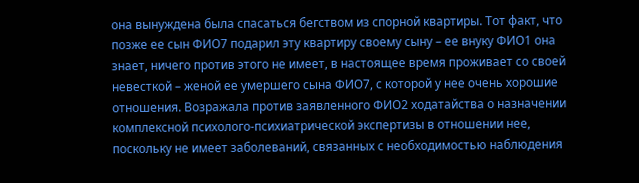она вынуждена была спасаться бегством из спорной квартиры. Тот факт, что позже ее сын ФИО7 подарил эту квартиру своему сыну – ее внуку ФИО1 она знает, ничего против этого не имеет, в настоящее время проживает со своей невесткой – женой ее умершего сына ФИО7, с которой у нее очень хорошие отношения. Возражала против заявленного ФИО2 ходатайства о назначении комплексной психолого-психиатрической экспертизы в отношении нее, поскольку не имеет заболеваний, связанных с необходимостью наблюдения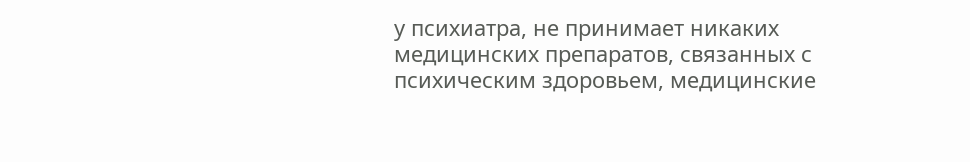у психиатра, не принимает никаких медицинских препаратов, связанных с психическим здоровьем, медицинские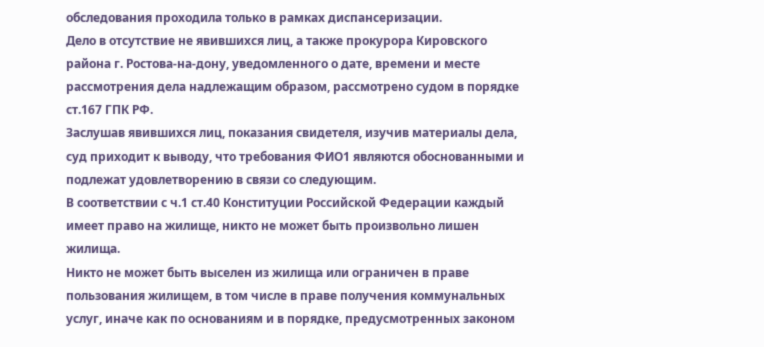обследования проходила только в рамках диспансеризации.
Дело в отсутствие не явившихся лиц, а также прокурора Кировского района г. Ростова-на-дону, уведомленного о дате, времени и месте рассмотрения дела надлежащим образом, рассмотрено судом в порядке ст.167 ГПК РФ.
Заслушав явившихся лиц, показания свидетеля, изучив материалы дела, суд приходит к выводу, что требования ФИО1 являются обоснованными и подлежат удовлетворению в связи со следующим.
В соответствии с ч.1 ст.40 Конституции Российской Федерации каждый имеет право на жилище, никто не может быть произвольно лишен жилища.
Никто не может быть выселен из жилища или ограничен в праве пользования жилищем, в том числе в праве получения коммунальных услуг, иначе как по основаниям и в порядке, предусмотренных законом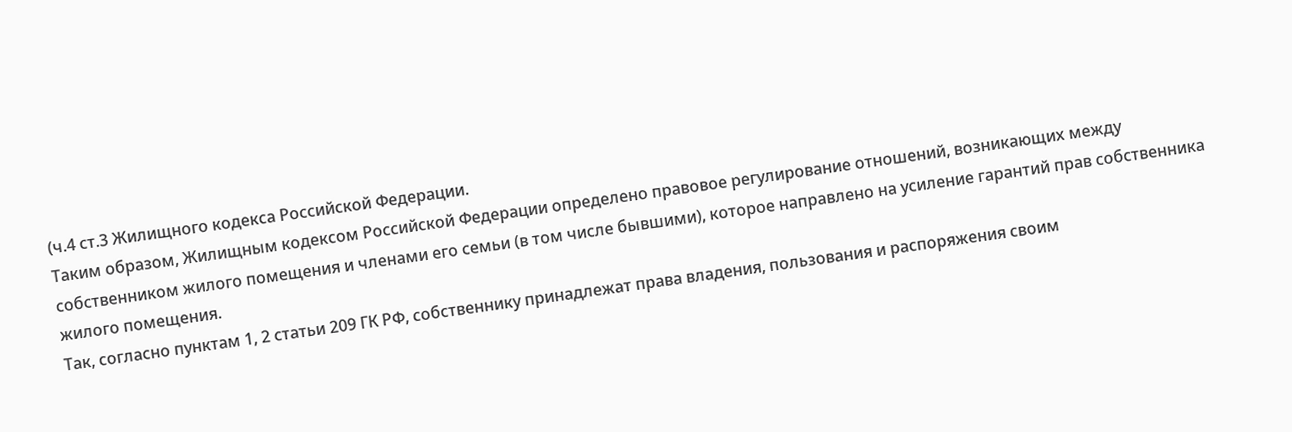(ч.4 ст.3 Жилищного кодекса Российской Федерации.
Таким образом, Жилищным кодексом Российской Федерации определено правовое регулирование отношений, возникающих между собственником жилого помещения и членами его семьи (в том числе бывшими), которое направлено на усиление гарантий прав собственника жилого помещения.
Так, согласно пунктам 1, 2 статьи 209 ГК РФ, собственнику принадлежат права владения, пользования и распоряжения своим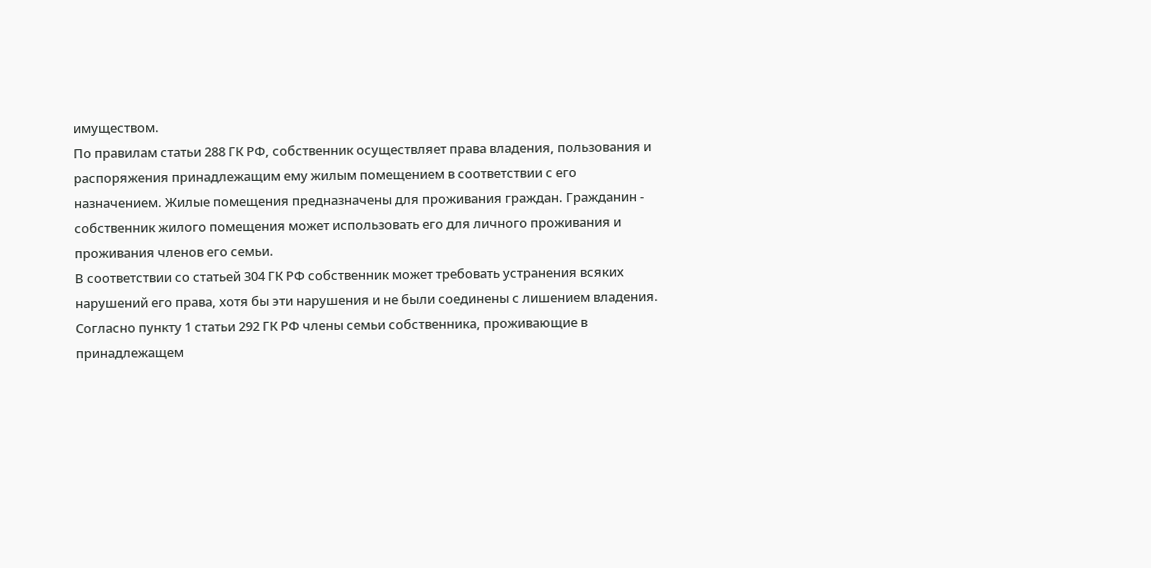имуществом.
По правилам статьи 288 ГК РФ, собственник осуществляет права владения, пользования и распоряжения принадлежащим ему жилым помещением в соответствии с его назначением. Жилые помещения предназначены для проживания граждан. Гражданин - собственник жилого помещения может использовать его для личного проживания и проживания членов его семьи.
В соответствии со статьей 304 ГК РФ собственник может требовать устранения всяких нарушений его права, хотя бы эти нарушения и не были соединены с лишением владения.
Согласно пункту 1 статьи 292 ГК РФ члены семьи собственника, проживающие в принадлежащем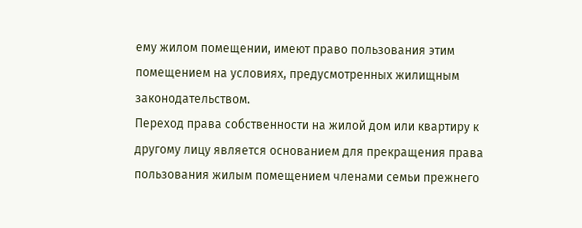ему жилом помещении, имеют право пользования этим помещением на условиях, предусмотренных жилищным законодательством.
Переход права собственности на жилой дом или квартиру к другому лицу является основанием для прекращения права пользования жилым помещением членами семьи прежнего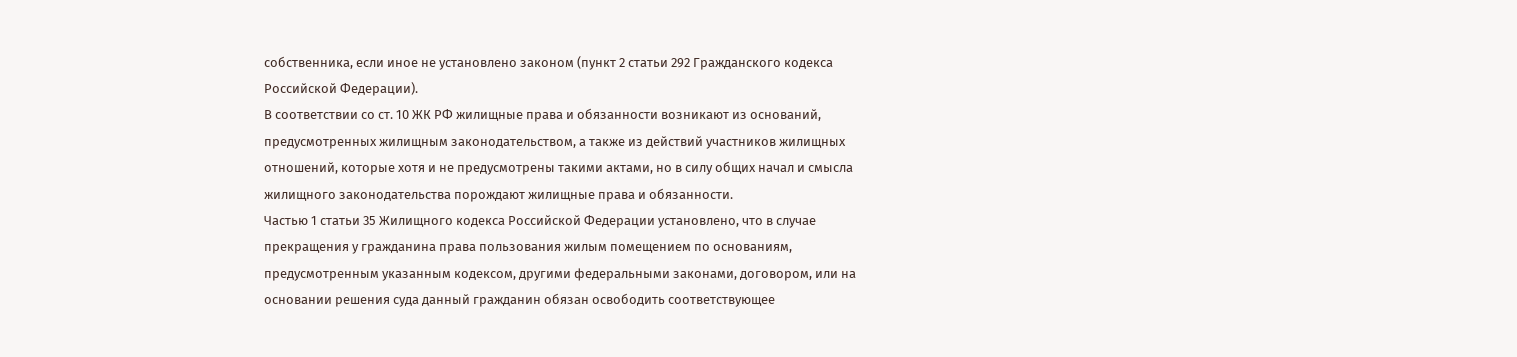собственника, если иное не установлено законом (пункт 2 статьи 292 Гражданского кодекса Российской Федерации).
В соответствии со ст. 10 ЖК РФ жилищные права и обязанности возникают из оснований, предусмотренных жилищным законодательством, а также из действий участников жилищных отношений, которые хотя и не предусмотрены такими актами, но в силу общих начал и смысла жилищного законодательства порождают жилищные права и обязанности.
Частью 1 статьи 35 Жилищного кодекса Российской Федерации установлено, что в случае прекращения у гражданина права пользования жилым помещением по основаниям, предусмотренным указанным кодексом, другими федеральными законами, договором, или на основании решения суда данный гражданин обязан освободить соответствующее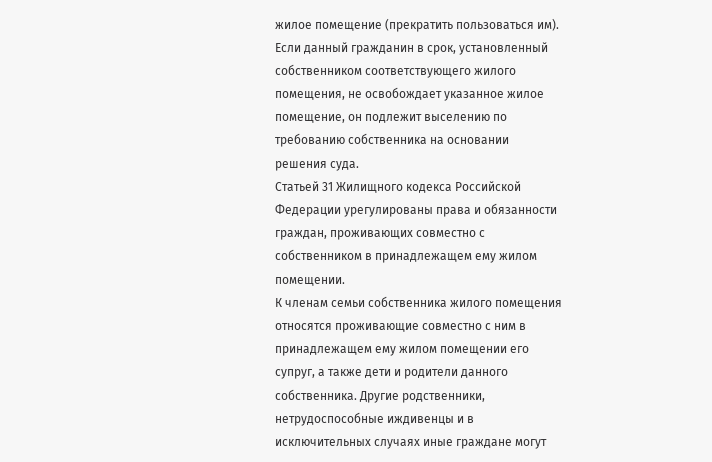жилое помещение (прекратить пользоваться им). Если данный гражданин в срок, установленный собственником соответствующего жилого помещения, не освобождает указанное жилое помещение, он подлежит выселению по требованию собственника на основании решения суда.
Статьей 31 Жилищного кодекса Российской Федерации урегулированы права и обязанности граждан, проживающих совместно с собственником в принадлежащем ему жилом помещении.
К членам семьи собственника жилого помещения относятся проживающие совместно с ним в принадлежащем ему жилом помещении его супруг, а также дети и родители данного собственника. Другие родственники, нетрудоспособные иждивенцы и в исключительных случаях иные граждане могут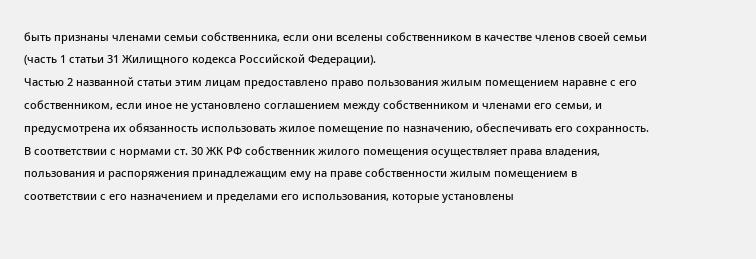быть признаны членами семьи собственника, если они вселены собственником в качестве членов своей семьи (часть 1 статьи 31 Жилищного кодекса Российской Федерации).
Частью 2 названной статьи этим лицам предоставлено право пользования жилым помещением наравне с его собственником, если иное не установлено соглашением между собственником и членами его семьи, и предусмотрена их обязанность использовать жилое помещение по назначению, обеспечивать его сохранность.
В соответствии с нормами ст. 30 ЖК РФ собственник жилого помещения осуществляет права владения, пользования и распоряжения принадлежащим ему на праве собственности жилым помещением в соответствии с его назначением и пределами его использования, которые установлены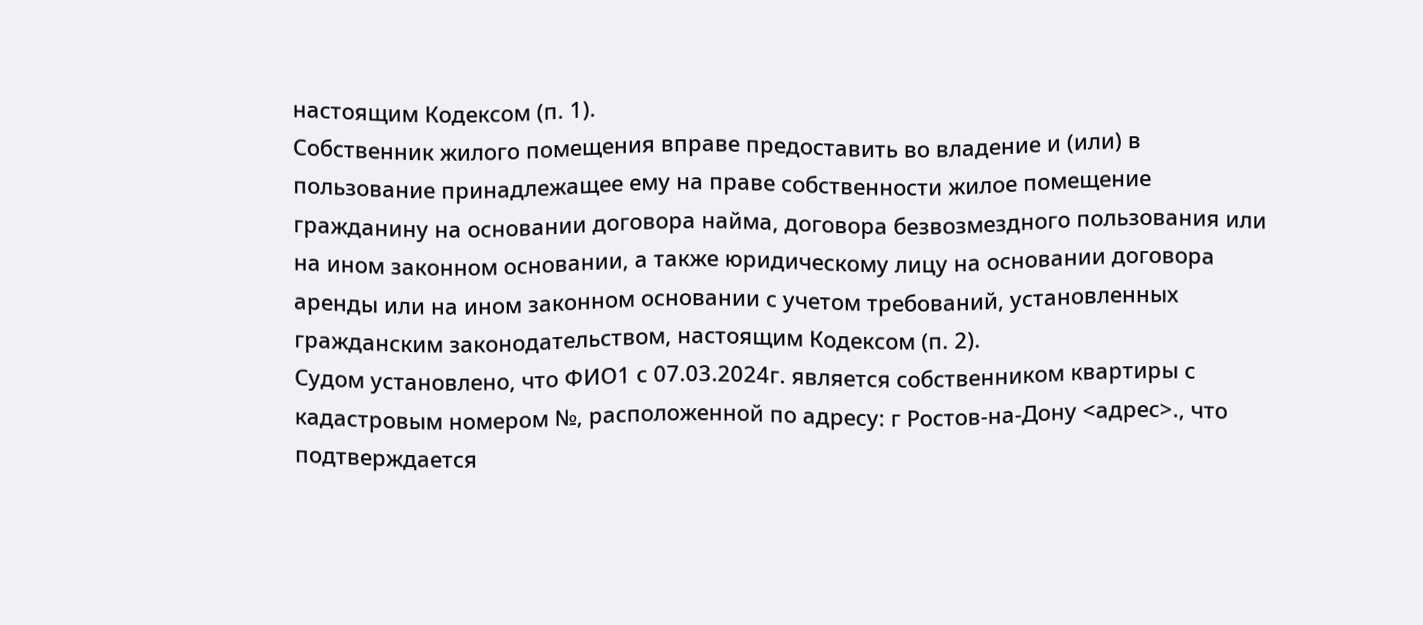настоящим Кодексом (п. 1).
Собственник жилого помещения вправе предоставить во владение и (или) в пользование принадлежащее ему на праве собственности жилое помещение гражданину на основании договора найма, договора безвозмездного пользования или на ином законном основании, а также юридическому лицу на основании договора аренды или на ином законном основании с учетом требований, установленных гражданским законодательством, настоящим Кодексом (п. 2).
Судом установлено, что ФИО1 с 07.03.2024г. является собственником квартиры с кадастровым номером №, расположенной по адресу: г Ростов-на-Дону <адрес>., что подтверждается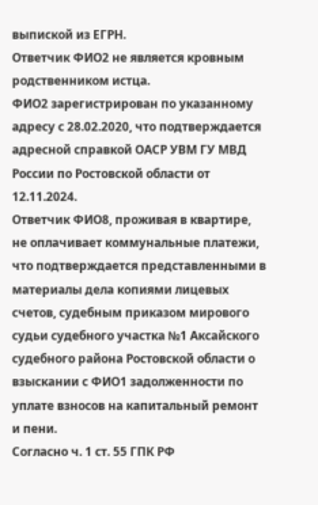выпиской из ЕГРН.
Ответчик ФИО2 не является кровным родственником истца.
ФИО2 зарегистрирован по указанному адресу с 28.02.2020, что подтверждается адресной справкой ОАСР УВМ ГУ МВД России по Ростовской области от 12.11.2024.
Ответчик ФИО8, проживая в квартире, не оплачивает коммунальные платежи, что подтверждается представленными в материалы дела копиями лицевых счетов, судебным приказом мирового судьи судебного участка №1 Аксайского судебного района Ростовской области о взыскании с ФИО1 задолженности по уплате взносов на капитальный ремонт и пени.
Согласно ч. 1 ст. 55 ГПК РФ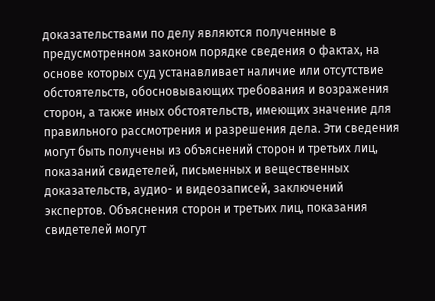доказательствами по делу являются полученные в предусмотренном законом порядке сведения о фактах, на основе которых суд устанавливает наличие или отсутствие обстоятельств, обосновывающих требования и возражения сторон, а также иных обстоятельств, имеющих значение для правильного рассмотрения и разрешения дела. Эти сведения могут быть получены из объяснений сторон и третьих лиц, показаний свидетелей, письменных и вещественных доказательств, аудио- и видеозаписей, заключений экспертов. Объяснения сторон и третьих лиц, показания свидетелей могут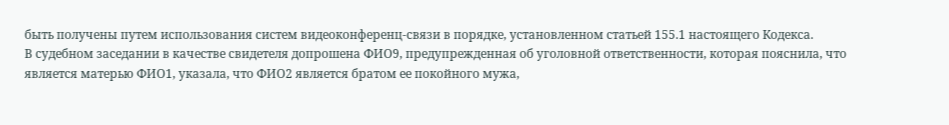быть получены путем использования систем видеоконференц-связи в порядке, установленном статьей 155.1 настоящего Кодекса.
В судебном заседании в качестве свидетеля допрошена ФИО9, предупрежденная об уголовной ответственности, которая пояснила, что является матерью ФИО1, указала, что ФИО2 является братом ее покойного мужа,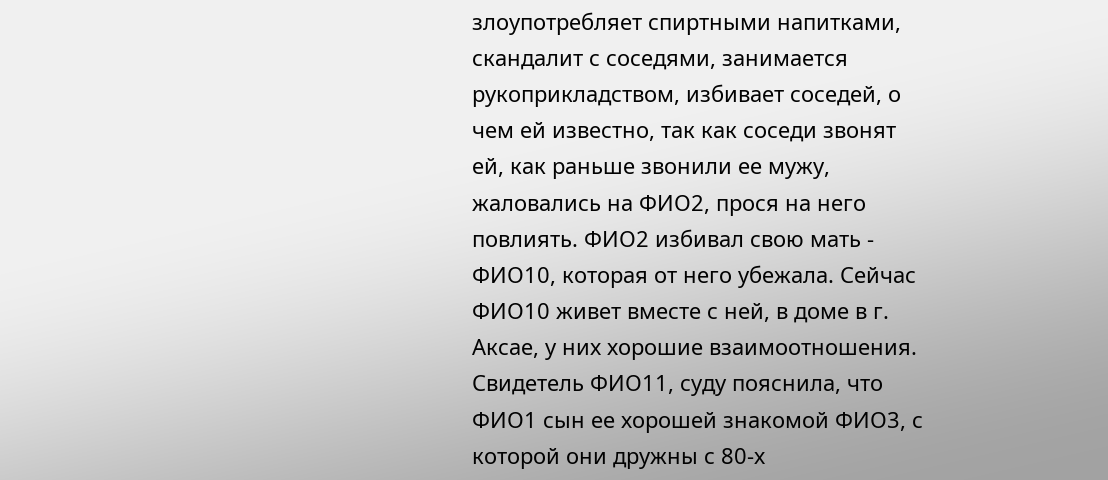злоупотребляет спиртными напитками, скандалит с соседями, занимается рукоприкладством, избивает соседей, о чем ей известно, так как соседи звонят ей, как раньше звонили ее мужу, жаловались на ФИО2, прося на него повлиять. ФИО2 избивал свою мать - ФИО10, которая от него убежала. Сейчас ФИО10 живет вместе с ней, в доме в г. Аксае, у них хорошие взаимоотношения.
Свидетель ФИО11, суду пояснила, что ФИО1 сын ее хорошей знакомой ФИО3, с которой они дружны с 80-х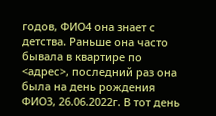годов, ФИО4 она знает с детства. Раньше она часто бывала в квартире по <адрес>, последний раз она была на день рождения ФИО3, 26.06.2022г. В тот день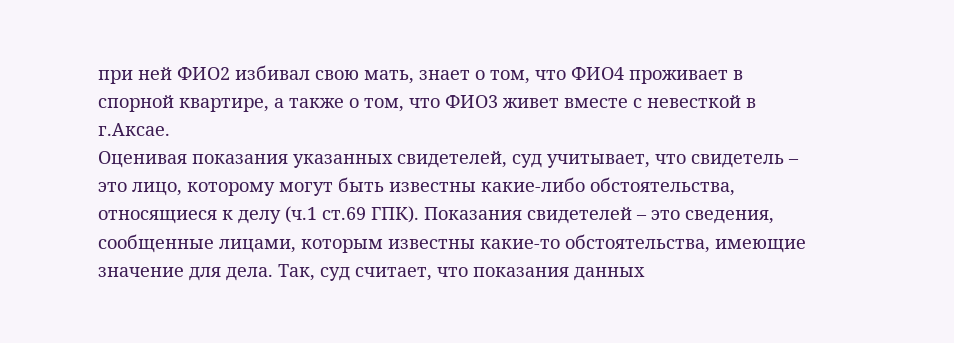при ней ФИО2 избивал свою мать, знает о том, что ФИО4 проживает в спорной квартире, а также о том, что ФИО3 живет вместе с невесткой в г.Аксае.
Оценивая показания указанных свидетелей, суд учитывает, что свидетель – это лицо, которому могут быть известны какие-либо обстоятельства, относящиеся к делу (ч.1 ст.69 ГПК). Показания свидетелей – это сведения, сообщенные лицами, которым известны какие-то обстоятельства, имеющие значение для дела. Так, суд считает, что показания данных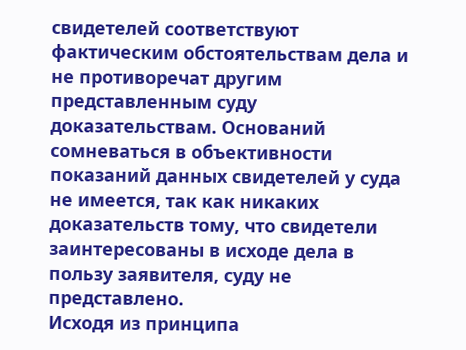свидетелей соответствуют фактическим обстоятельствам дела и не противоречат другим представленным суду доказательствам. Оснований сомневаться в объективности показаний данных свидетелей у суда не имеется, так как никаких доказательств тому, что свидетели заинтересованы в исходе дела в пользу заявителя, суду не представлено.
Исходя из принципа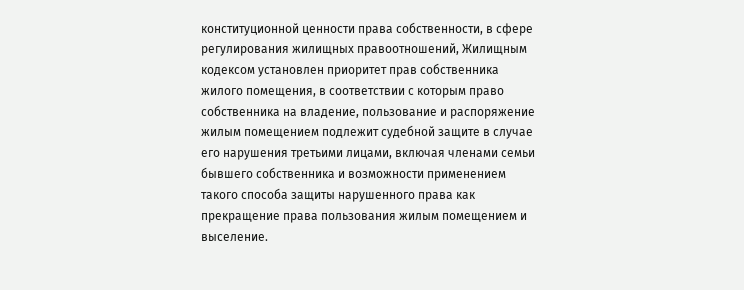конституционной ценности права собственности, в сфере регулирования жилищных правоотношений, Жилищным кодексом установлен приоритет прав собственника жилого помещения, в соответствии с которым право собственника на владение, пользование и распоряжение жилым помещением подлежит судебной защите в случае его нарушения третьими лицами, включая членами семьи бывшего собственника и возможности применением такого способа защиты нарушенного права как прекращение права пользования жилым помещением и выселение.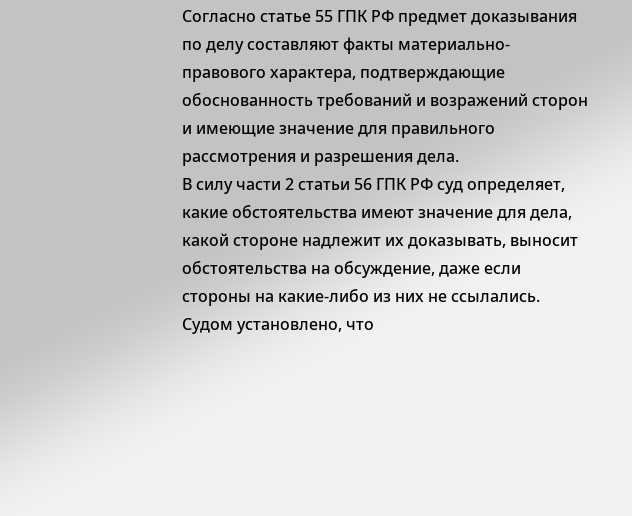Согласно статье 55 ГПК РФ предмет доказывания по делу составляют факты материально-правового характера, подтверждающие обоснованность требований и возражений сторон и имеющие значение для правильного рассмотрения и разрешения дела.
В силу части 2 статьи 56 ГПК РФ суд определяет, какие обстоятельства имеют значение для дела, какой стороне надлежит их доказывать, выносит обстоятельства на обсуждение, даже если стороны на какие-либо из них не ссылались.
Судом установлено, что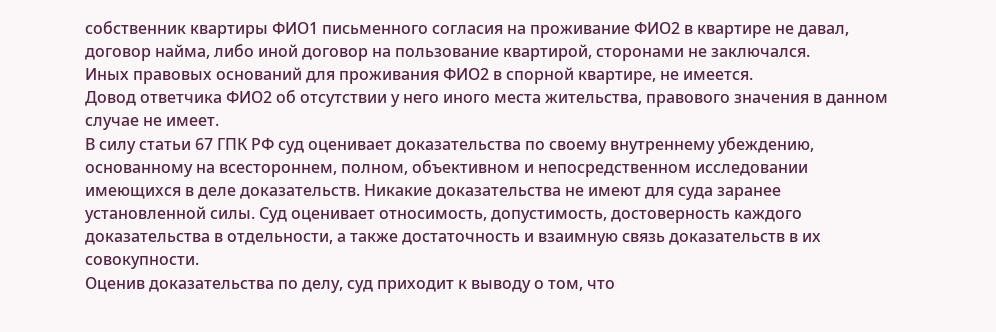собственник квартиры ФИО1 письменного согласия на проживание ФИО2 в квартире не давал, договор найма, либо иной договор на пользование квартирой, сторонами не заключался.
Иных правовых оснований для проживания ФИО2 в спорной квартире, не имеется.
Довод ответчика ФИО2 об отсутствии у него иного места жительства, правового значения в данном случае не имеет.
В силу статьи 67 ГПК РФ суд оценивает доказательства по своему внутреннему убеждению, основанному на всестороннем, полном, объективном и непосредственном исследовании имеющихся в деле доказательств. Никакие доказательства не имеют для суда заранее установленной силы. Суд оценивает относимость, допустимость, достоверность каждого доказательства в отдельности, а также достаточность и взаимную связь доказательств в их совокупности.
Оценив доказательства по делу, суд приходит к выводу о том, что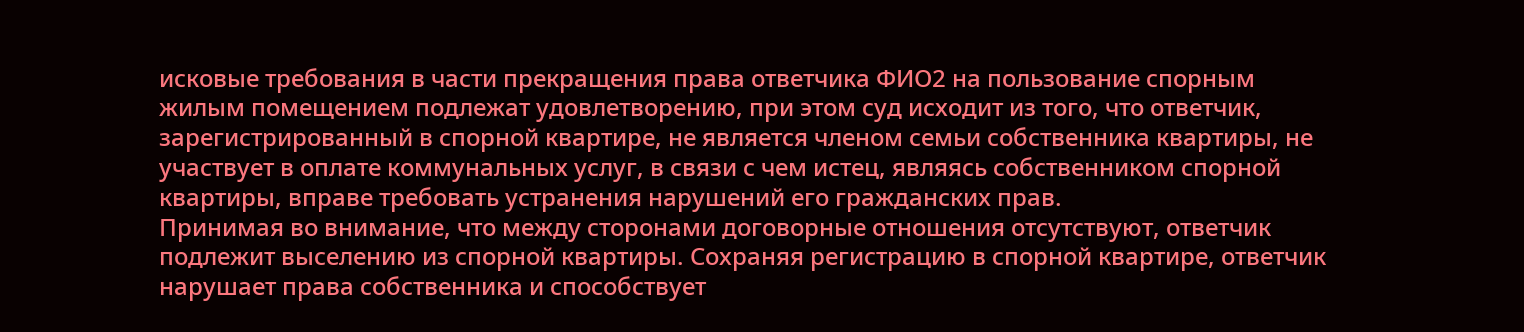исковые требования в части прекращения права ответчика ФИО2 на пользование спорным жилым помещением подлежат удовлетворению, при этом суд исходит из того, что ответчик, зарегистрированный в спорной квартире, не является членом семьи собственника квартиры, не участвует в оплате коммунальных услуг, в связи с чем истец, являясь собственником спорной квартиры, вправе требовать устранения нарушений его гражданских прав.
Принимая во внимание, что между сторонами договорные отношения отсутствуют, ответчик подлежит выселению из спорной квартиры. Сохраняя регистрацию в спорной квартире, ответчик нарушает права собственника и способствует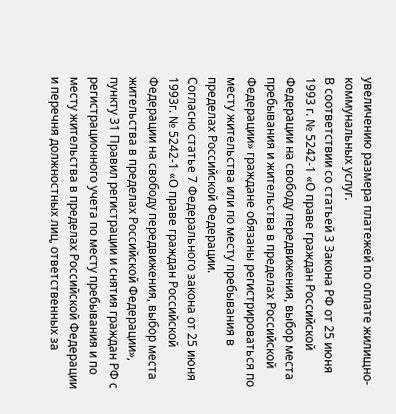увеличению размера платежей по оплате жилищно-коммунальных услуг.
В соответствии со статьей 3 Закона РФ от 25 июня 1993 г. № 5242-1 «О праве граждан Российской Федерации на свободу передвижения, выбор места пребывания и жительства в пределах Российской Федерации» граждане обязаны регистрироваться по месту жительства или по месту пребывания в пределах Российской Федерации.
Согласно статье 7 Федерального закона от 25 июня 1993г. № 5242-1 «О праве граждан Российской Федерации на свободу передвижения, выбор места жительства в пределах Российской Федерации», пункту 31 Правил регистрации и снятия граждан РФ с регистрационного учета по месту пребывания и по месту жительства в пределах Российской Федерации и перечня должностных лиц, ответственных за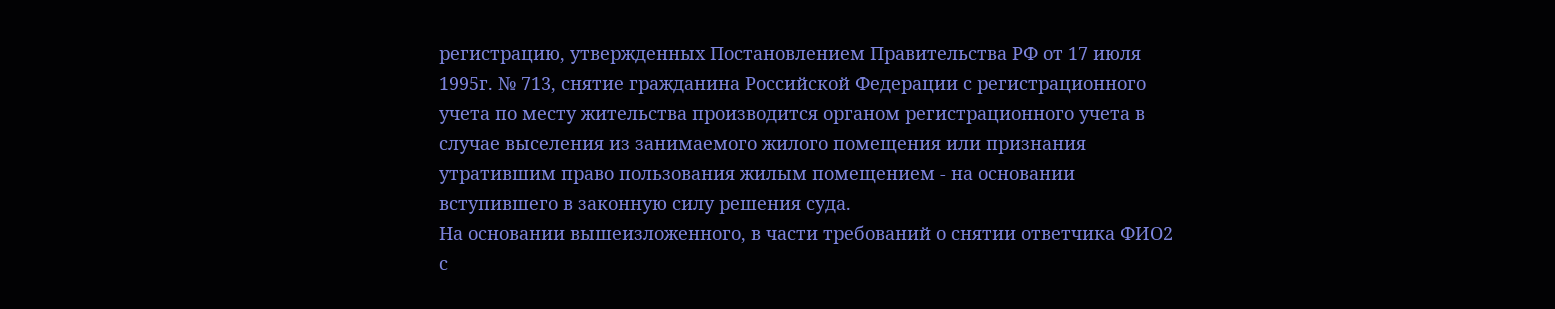регистрацию, утвержденных Постановлением Правительства РФ от 17 июля 1995г. № 713, снятие гражданина Российской Федерации с регистрационного учета по месту жительства производится органом регистрационного учета в случае выселения из занимаемого жилого помещения или признания утратившим право пользования жилым помещением - на основании вступившего в законную силу решения суда.
На основании вышеизложенного, в части требований о снятии ответчика ФИО2 с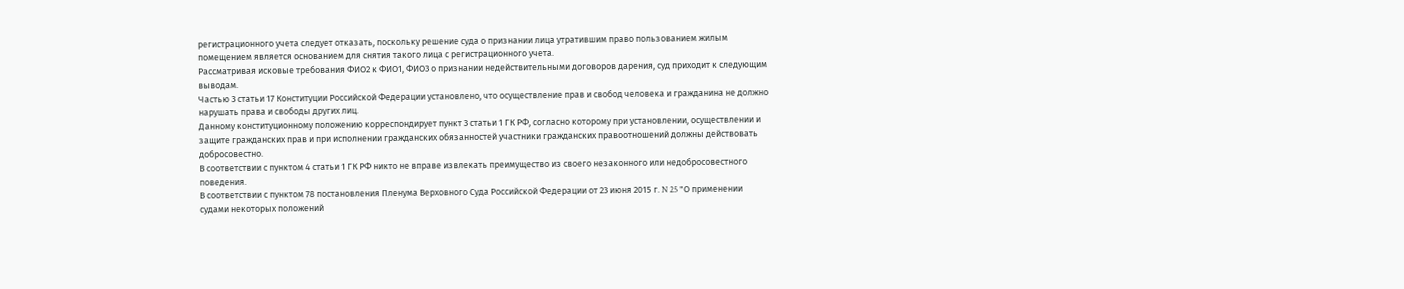регистрационного учета следует отказать, поскольку решение суда о признании лица утратившим право пользованием жилым помещением является основанием для снятия такого лица с регистрационного учета.
Рассматривая исковые требования ФИО2 к ФИО1, ФИО3 о признании недействительными договоров дарения, суд приходит к следующим выводам.
Частью 3 статьи 17 Конституции Российской Федерации установлено, что осуществление прав и свобод человека и гражданина не должно нарушать права и свободы других лиц.
Данному конституционному положению корреспондирует пункт 3 статьи 1 ГК РФ, согласно которому при установлении, осуществлении и защите гражданских прав и при исполнении гражданских обязанностей участники гражданских правоотношений должны действовать добросовестно.
В соответствии с пунктом 4 статьи 1 ГК РФ никто не вправе извлекать преимущество из своего незаконного или недобросовестного поведения.
В соответствии с пунктом 78 постановления Пленума Верховного Суда Российской Федерации от 23 июня 2015 г. N 25 "О применении судами некоторых положений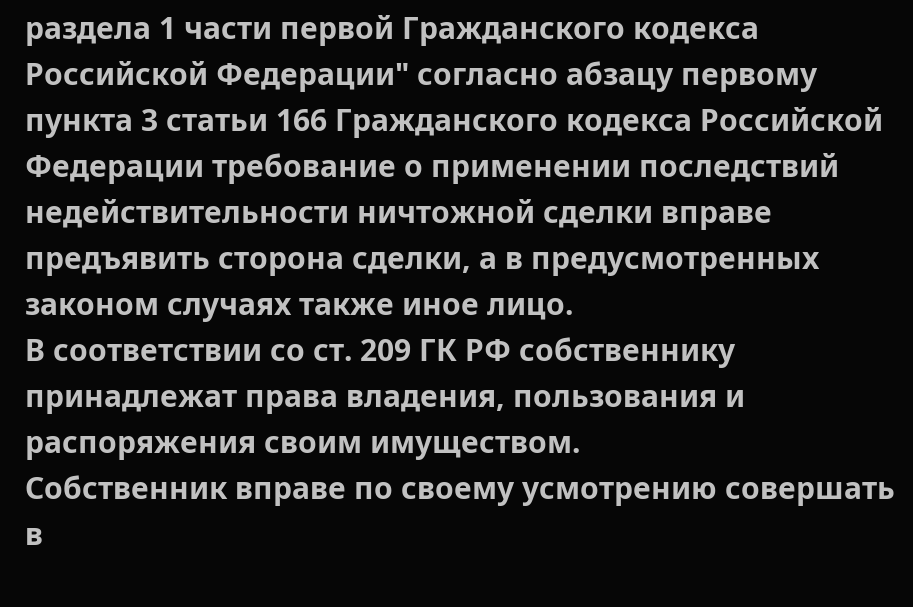раздела 1 части первой Гражданского кодекса Российской Федерации" согласно абзацу первому пункта 3 статьи 166 Гражданского кодекса Российской Федерации требование о применении последствий недействительности ничтожной сделки вправе предъявить сторона сделки, а в предусмотренных законом случаях также иное лицо.
В соответствии со ст. 209 ГК РФ собственнику принадлежат права владения, пользования и распоряжения своим имуществом.
Собственник вправе по своему усмотрению совершать в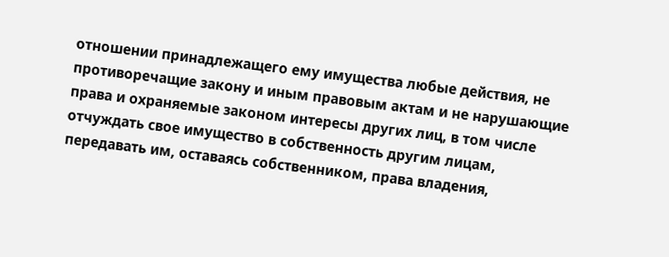отношении принадлежащего ему имущества любые действия, не противоречащие закону и иным правовым актам и не нарушающие права и охраняемые законом интересы других лиц, в том числе отчуждать свое имущество в собственность другим лицам, передавать им, оставаясь собственником, права владения,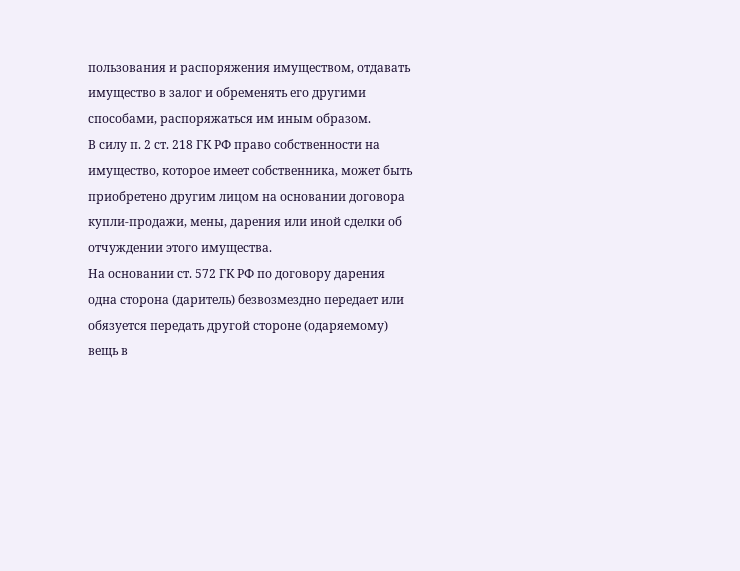пользования и распоряжения имуществом, отдавать имущество в залог и обременять его другими способами, распоряжаться им иным образом.
В силу п. 2 ст. 218 ГК РФ право собственности на имущество, которое имеет собственника, может быть приобретено другим лицом на основании договора купли-продажи, мены, дарения или иной сделки об отчуждении этого имущества.
На основании ст. 572 ГК РФ по договору дарения одна сторона (даритель) безвозмездно передает или обязуется передать другой стороне (одаряемому) вещь в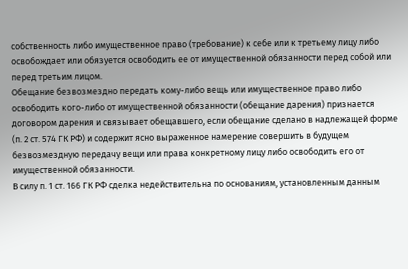собственность либо имущественное право (требование) к себе или к третьему лицу либо освобождает или обязуется освободить ее от имущественной обязанности перед собой или перед третьим лицом.
Обещание безвозмездно передать кому-либо вещь или имущественное право либо освободить кого-либо от имущественной обязанности (обещание дарения) признается договором дарения и связывает обещавшего, если обещание сделано в надлежащей форме (п. 2 ст. 574 ГК РФ) и содержит ясно выраженное намерение совершить в будущем безвозмездную передачу вещи или права конкретному лицу либо освободить его от имущественной обязанности.
В силу п. 1 ст. 166 ГК РФ сделка недействительна по основаниям, установленным данным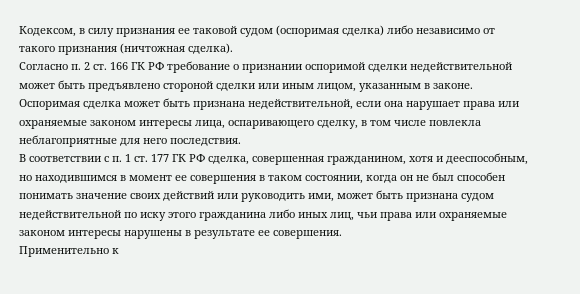Кодексом, в силу признания ее таковой судом (оспоримая сделка) либо независимо от такого признания (ничтожная сделка).
Согласно п. 2 ст. 166 ГК РФ требование о признании оспоримой сделки недействительной может быть предъявлено стороной сделки или иным лицом, указанным в законе. Оспоримая сделка может быть признана недействительной, если она нарушает права или охраняемые законом интересы лица, оспаривающего сделку, в том числе повлекла неблагоприятные для него последствия.
В соответствии с п. 1 ст. 177 ГК РФ сделка, совершенная гражданином, хотя и дееспособным, но находившимся в момент ее совершения в таком состоянии, когда он не был способен понимать значение своих действий или руководить ими, может быть признана судом недействительной по иску этого гражданина либо иных лиц, чьи права или охраняемые законом интересы нарушены в результате ее совершения.
Применительно к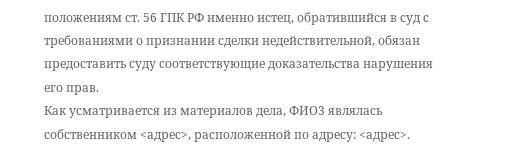положениям ст. 56 ГПК РФ именно истец, обратившийся в суд с требованиями о признании сделки недействительной, обязан предоставить суду соответствующие доказательства нарушения его прав.
Как усматривается из материалов дела, ФИО3 являлась собственником <адрес>, расположенной по адресу: <адрес>.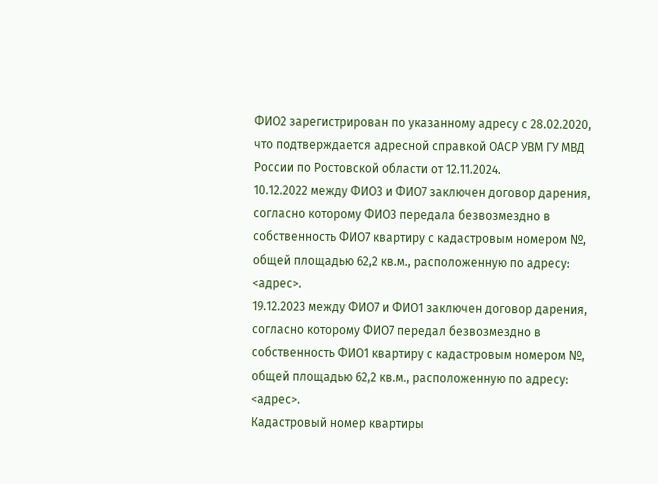ФИО2 зарегистрирован по указанному адресу с 28.02.2020, что подтверждается адресной справкой ОАСР УВМ ГУ МВД России по Ростовской области от 12.11.2024.
10.12.2022 между ФИО3 и ФИО7 заключен договор дарения, согласно которому ФИО3 передала безвозмездно в собственность ФИО7 квартиру с кадастровым номером №, общей площадью 62,2 кв.м., расположенную по адресу: <адрес>.
19.12.2023 между ФИО7 и ФИО1 заключен договор дарения, согласно которому ФИО7 передал безвозмездно в собственность ФИО1 квартиру с кадастровым номером №, общей площадью 62,2 кв.м., расположенную по адресу: <адрес>.
Кадастровый номер квартиры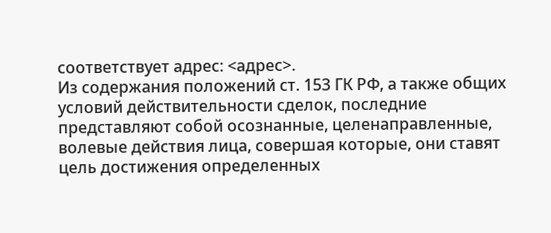соответствует адрес: <адрес>.
Из содержания положений ст. 153 ГК РФ, а также общих условий действительности сделок, последние представляют собой осознанные, целенаправленные, волевые действия лица, совершая которые, они ставят цель достижения определенных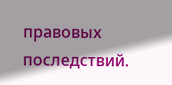правовых последствий.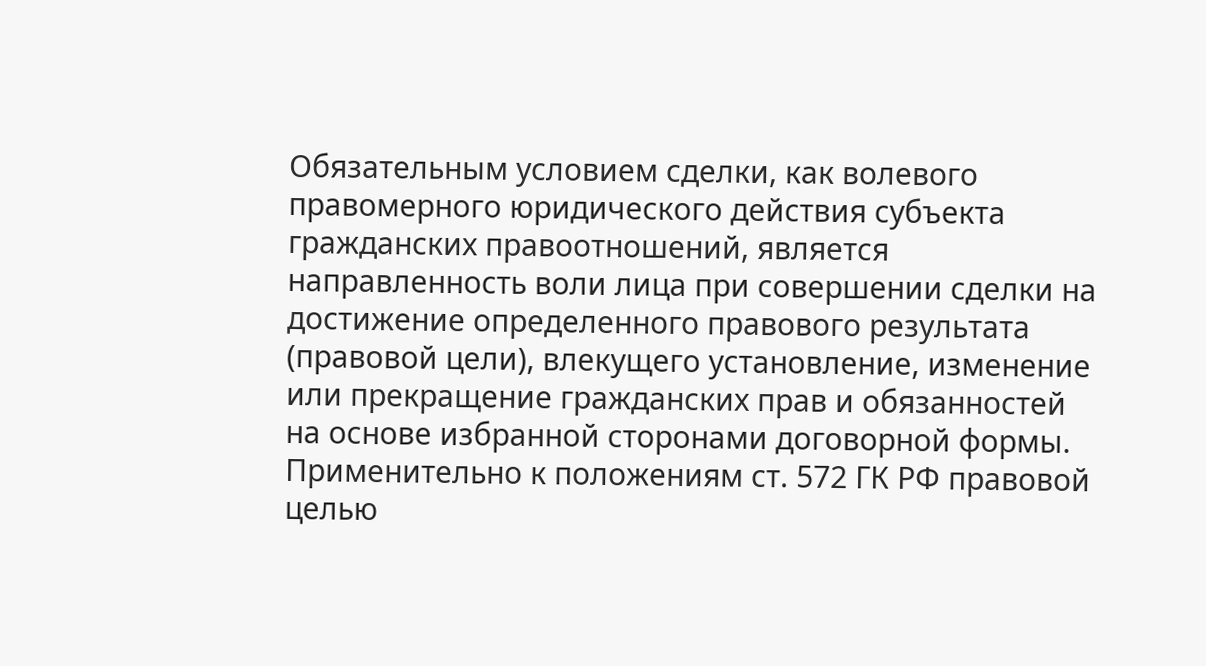Обязательным условием сделки, как волевого правомерного юридического действия субъекта гражданских правоотношений, является направленность воли лица при совершении сделки на достижение определенного правового результата (правовой цели), влекущего установление, изменение или прекращение гражданских прав и обязанностей на основе избранной сторонами договорной формы.
Применительно к положениям ст. 572 ГК РФ правовой целью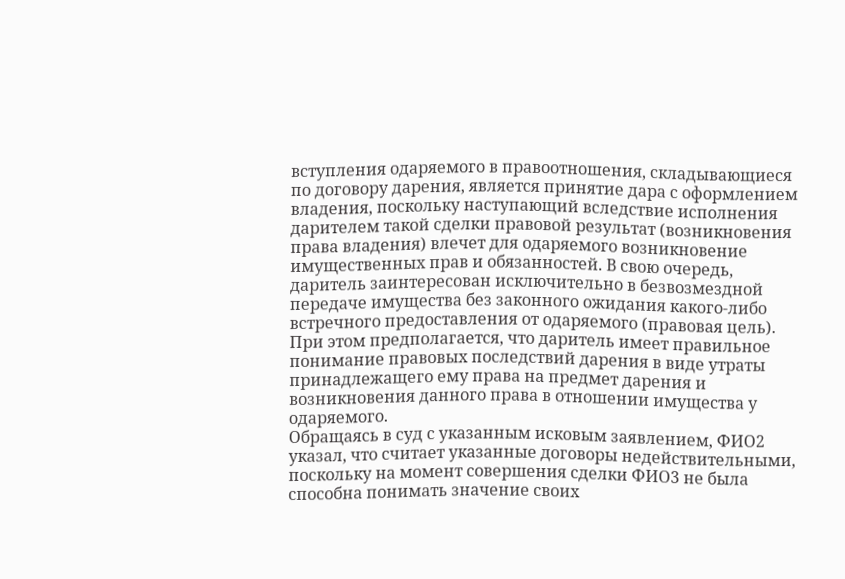вступления одаряемого в правоотношения, складывающиеся по договору дарения, является принятие дара с оформлением владения, поскольку наступающий вследствие исполнения дарителем такой сделки правовой результат (возникновения права владения) влечет для одаряемого возникновение имущественных прав и обязанностей. В свою очередь, даритель заинтересован исключительно в безвозмездной передаче имущества без законного ожидания какого-либо встречного предоставления от одаряемого (правовая цель). При этом предполагается, что даритель имеет правильное понимание правовых последствий дарения в виде утраты принадлежащего ему права на предмет дарения и возникновения данного права в отношении имущества у одаряемого.
Обращаясь в суд с указанным исковым заявлением, ФИО2 указал, что считает указанные договоры недействительными, поскольку на момент совершения сделки ФИО3 не была способна понимать значение своих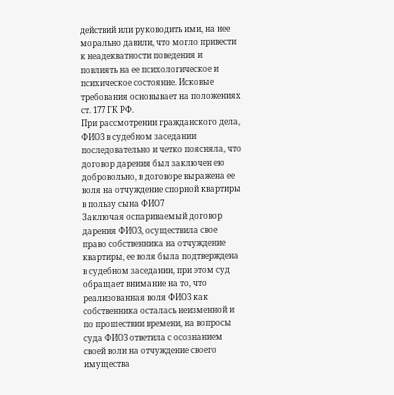действий или руководить ими, на нее морально давили, что могло привести к неадекватности поведения и повлиять на ее психологическое и психическое состояние. Исковые требования основывает на положениях ст. 177 ГК РФ.
При рассмотрении гражданского дела, ФИО3 в судебном заседании последовательно и четко поясняла, что договор дарения был заключен ею добровольно, в договоре выражена ее воля на отчуждение спорной квартиры в пользу сына ФИО7
Заключая оспариваемый договор дарения ФИО3, осуществила свое право собственника на отчуждение квартиры, ее воля была подтверждена в судебном заседании, при этом суд обращает внимание на то, что реализованная воля ФИО3 как собственника осталась неизменной и по прошествии времени, на вопросы суда ФИО3 ответила с осознанием своей воли на отчуждение своего имущества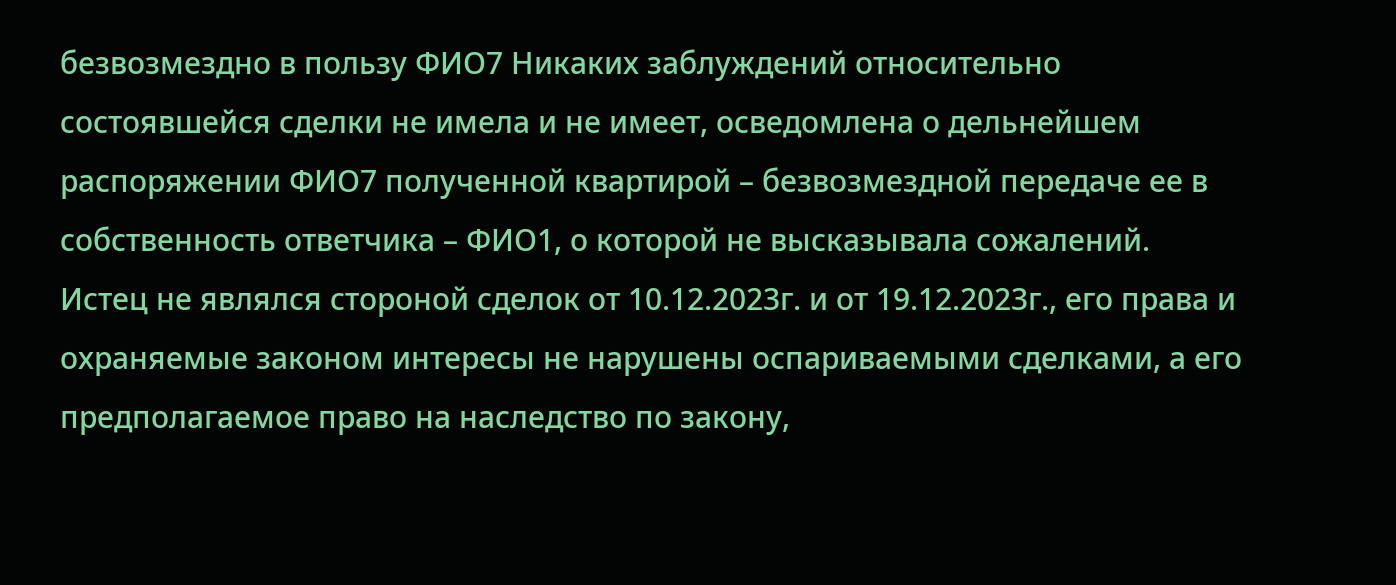безвозмездно в пользу ФИО7 Никаких заблуждений относительно состоявшейся сделки не имела и не имеет, осведомлена о дельнейшем распоряжении ФИО7 полученной квартирой – безвозмездной передаче ее в собственность ответчика – ФИО1, о которой не высказывала сожалений.
Истец не являлся стороной сделок от 10.12.2023г. и от 19.12.2023г., его права и охраняемые законом интересы не нарушены оспариваемыми сделками, а его предполагаемое право на наследство по закону,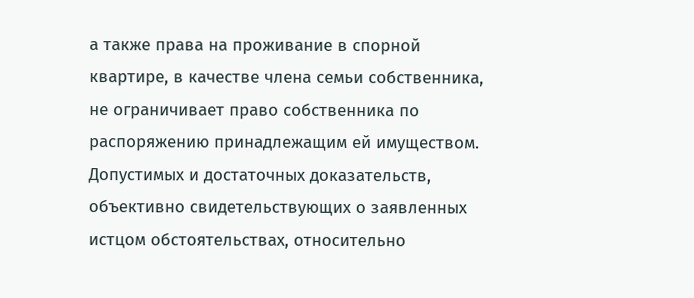а также права на проживание в спорной квартире, в качестве члена семьи собственника, не ограничивает право собственника по распоряжению принадлежащим ей имуществом. Допустимых и достаточных доказательств, объективно свидетельствующих о заявленных истцом обстоятельствах, относительно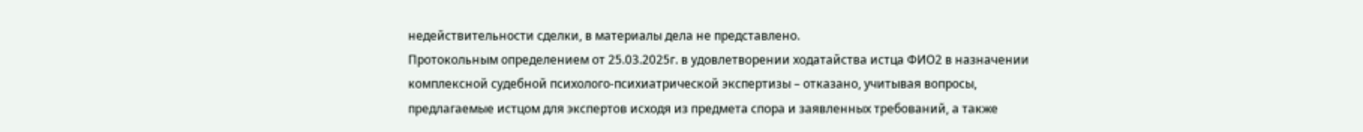недействительности сделки, в материалы дела не представлено.
Протокольным определением от 25.03.2025г. в удовлетворении ходатайства истца ФИО2 в назначении комплексной судебной психолого-психиатрической экспертизы – отказано, учитывая вопросы, предлагаемые истцом для экспертов исходя из предмета спора и заявленных требований, а также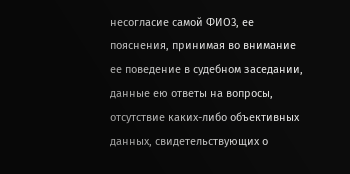несогласие самой ФИО3, ее пояснения, принимая во внимание ее поведение в судебном заседании, данные ею ответы на вопросы, отсутствие каких-либо объективных данных, свидетельствующих о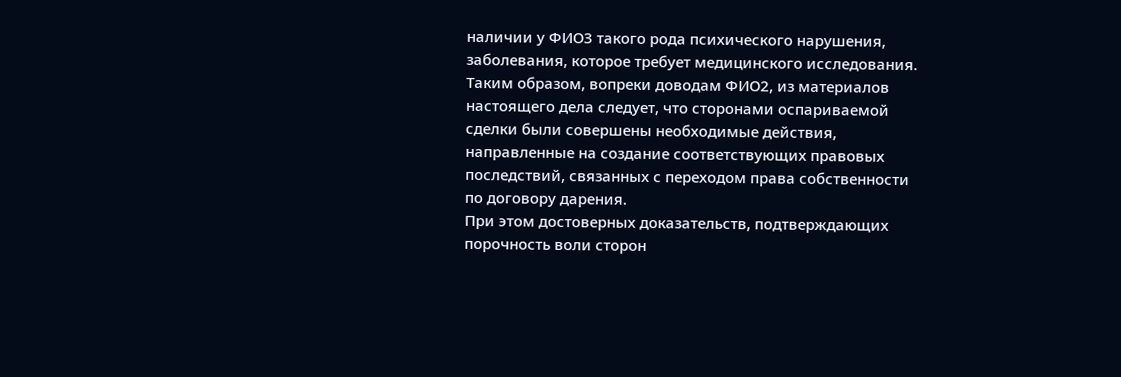наличии у ФИО3 такого рода психического нарушения, заболевания, которое требует медицинского исследования.
Таким образом, вопреки доводам ФИО2, из материалов настоящего дела следует, что сторонами оспариваемой сделки были совершены необходимые действия, направленные на создание соответствующих правовых последствий, связанных с переходом права собственности по договору дарения.
При этом достоверных доказательств, подтверждающих порочность воли сторон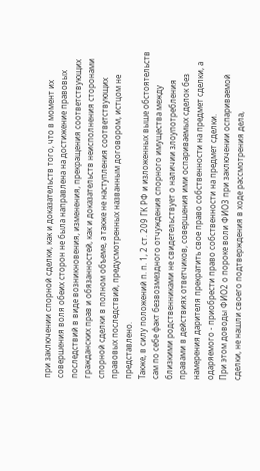при заключении спорной сделки, как и доказательств того, что в момент их совершения воля обеих сторон не была направлена на достижение правовых последствий в виде возникновения, изменения, прекращения соответствующих гражданских прав и обязанностей, как и доказательств неисполнения сторонами спорной сделки в полном объеме, а также не наступления соответствующих правовых последствий, предусмотренных названным договором, истцом не представлено.
Также, в силу положений п. п. 1, 2 ст. 209 ГК РФ и изложенных выше обстоятельств сам по себе факт безвозмездного отчуждения спорного имущества между близкими родственниками не свидетельствует о наличии злоупотребления правами в действиях ответчиков, совершения ими оспариваемых сделок без намерения дарителя прекратить свое право собственности на предмет сделки, а одаряемого - приобрести право собственности на предмет сделки.
При этом доводы ФИО2 о пороке воли ФИО3 при заключении оспариваемой сделки, не нашли своего подтверждения в ходе рассмотрения дела,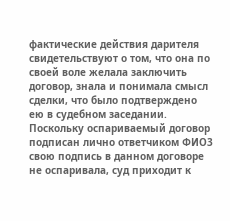фактические действия дарителя свидетельствуют о том, что она по своей воле желала заключить договор, знала и понимала смысл сделки, что было подтверждено ею в судебном заседании.
Поскольку оспариваемый договор подписан лично ответчиком ФИО3 свою подпись в данном договоре не оспаривала, суд приходит к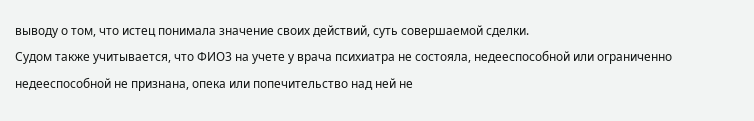выводу о том, что истец понимала значение своих действий, суть совершаемой сделки.
Судом также учитывается, что ФИО3 на учете у врача психиатра не состояла, недееспособной или ограниченно недееспособной не признана, опека или попечительство над ней не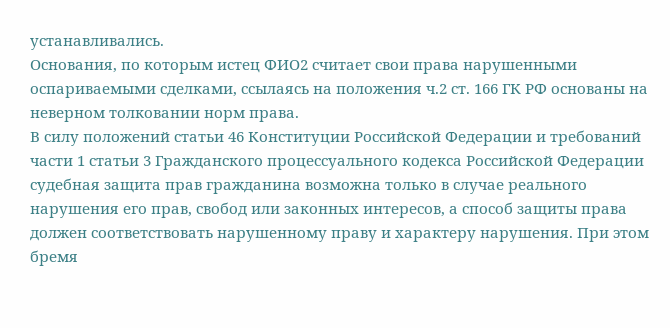устанавливались.
Основания, по которым истец ФИО2 считает свои права нарушенными оспариваемыми сделками, ссылаясь на положения ч.2 ст. 166 ГК РФ основаны на неверном толковании норм права.
В силу положений статьи 46 Конституции Российской Федерации и требований части 1 статьи 3 Гражданского процессуального кодекса Российской Федерации судебная защита прав гражданина возможна только в случае реального нарушения его прав, свобод или законных интересов, а способ защиты права должен соответствовать нарушенному праву и характеру нарушения. При этом бремя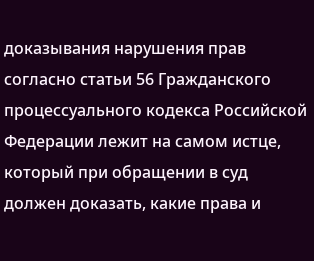доказывания нарушения прав согласно статьи 56 Гражданского процессуального кодекса Российской Федерации лежит на самом истце, который при обращении в суд должен доказать, какие права и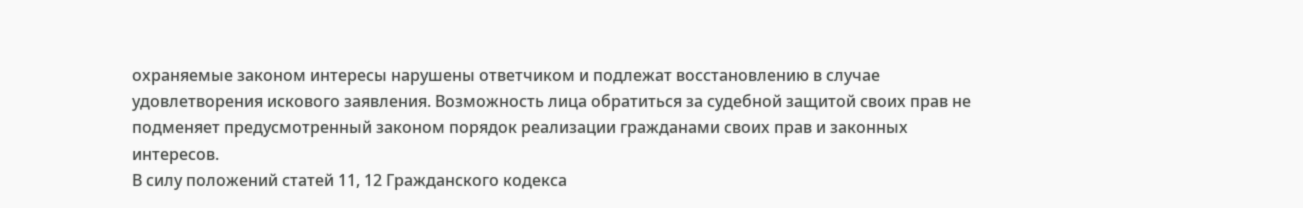охраняемые законом интересы нарушены ответчиком и подлежат восстановлению в случае удовлетворения искового заявления. Возможность лица обратиться за судебной защитой своих прав не подменяет предусмотренный законом порядок реализации гражданами своих прав и законных интересов.
В силу положений статей 11, 12 Гражданского кодекса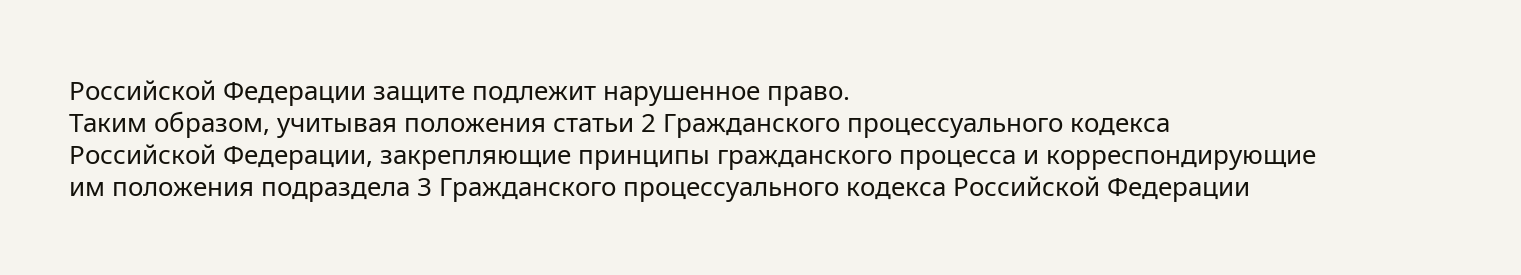Российской Федерации защите подлежит нарушенное право.
Таким образом, учитывая положения статьи 2 Гражданского процессуального кодекса Российской Федерации, закрепляющие принципы гражданского процесса и корреспондирующие им положения подраздела 3 Гражданского процессуального кодекса Российской Федерации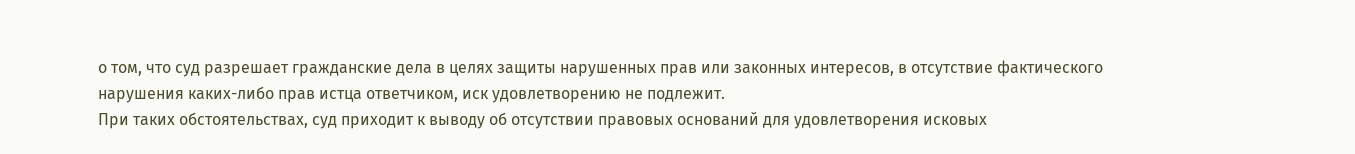о том, что суд разрешает гражданские дела в целях защиты нарушенных прав или законных интересов, в отсутствие фактического нарушения каких-либо прав истца ответчиком, иск удовлетворению не подлежит.
При таких обстоятельствах, суд приходит к выводу об отсутствии правовых оснований для удовлетворения исковых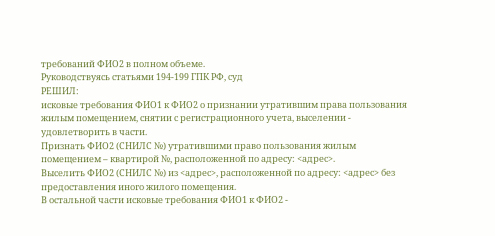требований ФИО2 в полном объеме.
Руководствуясь статьями 194-199 ГПК РФ, суд
РЕШИЛ:
исковые требования ФИО1 к ФИО2 о признании утратившим права пользования жилым помещением, снятии с регистрационного учета, выселении - удовлетворить в части.
Признать ФИО2 (СНИЛС №) утратившими право пользования жилым помещением – квартирой №, расположенной по адресу: <адрес>.
Выселить ФИО2 (СНИЛС №) из <адрес>, расположенной по адресу: <адрес> без предоставления иного жилого помещения.
В остальной части исковые требования ФИО1 к ФИО2 -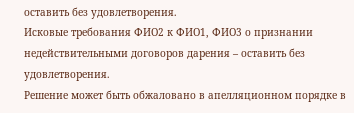оставить без удовлетворения.
Исковые требования ФИО2 к ФИО1, ФИО3 о признании недействительными договоров дарения – оставить без удовлетворения.
Решение может быть обжаловано в апелляционном порядке в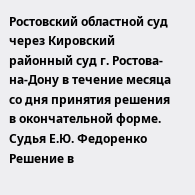Ростовский областной суд через Кировский районный суд г. Ростова-на-Дону в течение месяца со дня принятия решения в окончательной форме.
Судья Е.Ю. Федоренко
Решение в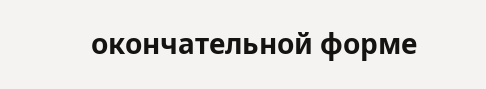окончательной форме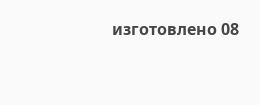изготовлено 08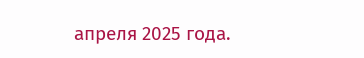апреля 2025 года.